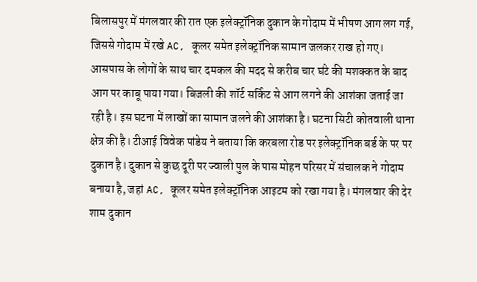बिलासपुर में मंगलवार की रात एक इलेक्ट्रॉनिक दुकान के गोदाम में भीषण आग लग गई, जिससे गोदाम में रखे AC, कूलर समेत इलेक्ट्रॉनिक सामान जलकर राख हो गए। आसपास के लोगों के साथ चार दमकल की मदद से करीब चार घंटे की मशक्कत के बाद आग पर काबू पाया गया। बिजली की शॉर्ट सर्किट से आग लगने की आशंका जताई जा रही है। इस घटना में लाखों का सामान जलने की आशंका है। घटना सिटी कोतवाली थाना क्षेत्र की है। टीआई विवेक पांडेय ने बताया कि करबला रोड पर इलेक्ट्रॉनिक बर्ड के पर पर दुकान है। दुकान से कुछ दूरी पर ज्वाली पुल के पास मोहन परिसर में संचालक ने गोदाम बनाया है, जहां AC, कूलर समेत इलेक्ट्रॉनिक आइटम को रखा गया है। मंगलवार की देर शाम दुकान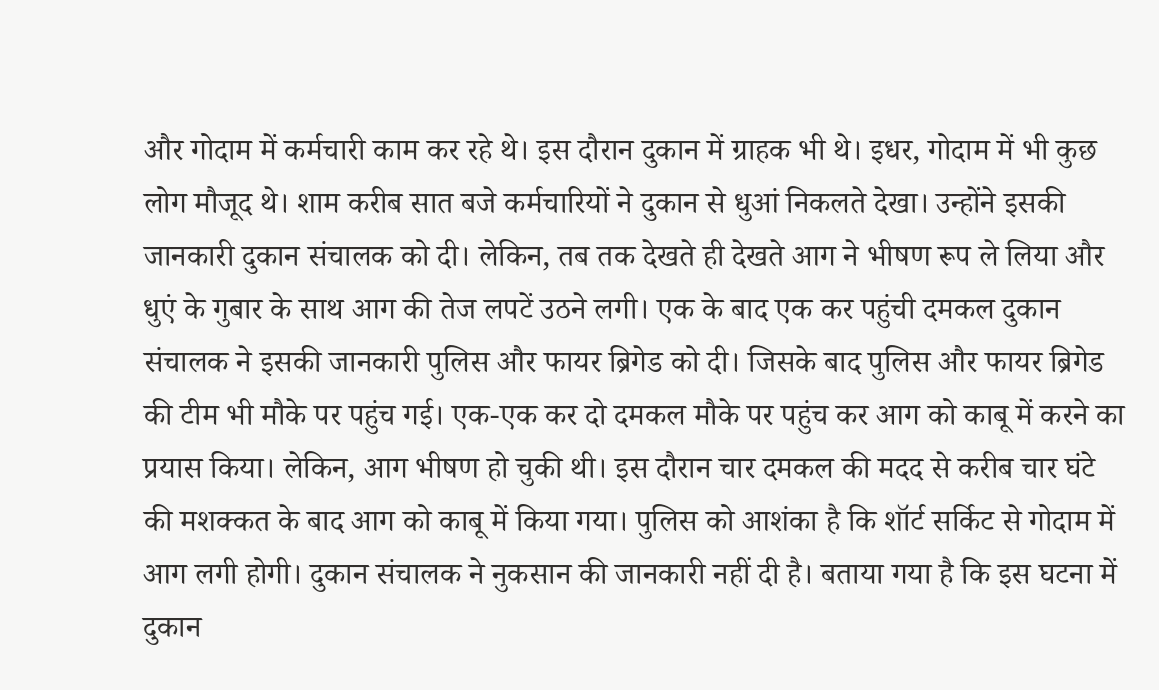और गोदाम में कर्मचारी काम कर रहे थे। इस दौरान दुकान में ग्राहक भी थे। इधर, गोदाम में भी कुछ लोग मौजूद थे। शाम करीब सात बजे कर्मचारियों ने दुकान से धुआं निकलते देखा। उन्होंने इसकी जानकारी दुकान संचालक को दी। लेकिन, तब तक देखते ही देखते आग ने भीषण रूप ले लिया और धुएं के गुबार के साथ आग की तेज लपटें उठने लगी। एक के बाद एक कर पहुंची दमकल दुकान संचालक ने इसकी जानकारी पुलिस और फायर ब्रिगेड को दी। जिसके बाद पुलिस और फायर ब्रिगेड की टीम भी मौके पर पहुंच गई। एक-एक कर दो दमकल मौके पर पहुंच कर आग को काबू में करने का प्रयास किया। लेकिन, आग भीषण हो चुकी थी। इस दौरान चार दमकल की मदद से करीब चार घंटे की मशक्कत के बाद आग को काबू में किया गया। पुलिस को आशंका है कि शॉर्ट सर्किट से गोदाम में आग लगी होगी। दुकान संचालक ने नुकसान की जानकारी नहीं दी है। बताया गया है कि इस घटना में दुकान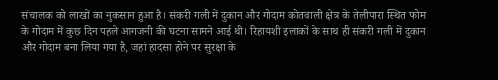संचालक को लाखों का नुकसान हुआ है। संकरी गली में दुकान और गोदाम कोतवाली क्षेत्र के तेलीपारा स्थित फोम के गोदाम में कुछ दिन पहले आगजनी की घटना सामने आई थी। रिहायशी इलाकों के साथ ही संकरी गली में दुकान और गोदाम बना लिया गया है, जहां हादसा होने पर सुरक्षा के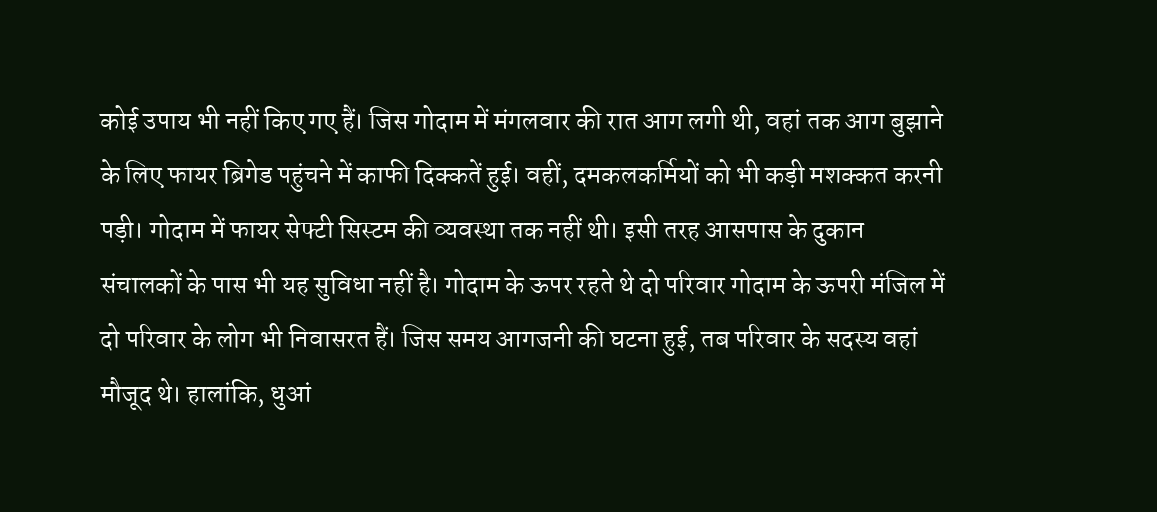कोई उपाय भी नहीं किए गए हैं। जिस गोदाम में मंगलवार की रात आग लगी थी, वहां तक आग बुझाने के लिए फायर ब्रिगेड पहुंचने में काफी दिक्कतें हुई। वहीं, दमकलकर्मियों को भी कड़ी मशक्कत करनी पड़ी। गोदाम में फायर सेफ्टी सिस्टम की व्यवस्था तक नहीं थी। इसी तरह आसपास के दुकान संचालकों के पास भी यह सुविधा नहीं है। गोदाम के ऊपर रहते थे दो परिवार गोदाम के ऊपरी मंजिल में दो परिवार के लोग भी निवासरत हैं। जिस समय आगजनी की घटना हुई, तब परिवार के सदस्य वहां मौजूद थे। हालांकि, धुआं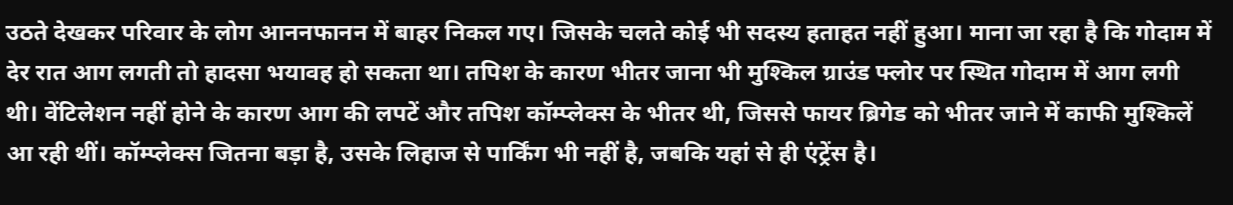उठते देखकर परिवार के लोग आननफानन में बाहर निकल गए। जिसके चलते कोई भी सदस्य हताहत नहीं हुआ। माना जा रहा है कि गोदाम में देर रात आग लगती तो हादसा भयावह हो सकता था। तपिश के कारण भीतर जाना भी मुश्किल ग्राउंड फ्लोर पर स्थित गोदाम में आग लगी थी। वेंटिलेशन नहीं होने के कारण आग की लपटें और तपिश कॉम्प्लेक्स के भीतर थी, जिससे फायर ब्रिगेड को भीतर जाने में काफी मुश्किलें आ रही थीं। कॉम्प्लेक्स जितना बड़ा है, उसके लिहाज से पार्किंग भी नहीं है, जबकि यहां से ही एंट्रेंस है।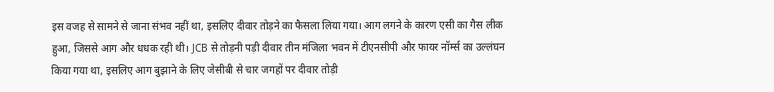इस वजह से सामने से जाना संभव नहीं था, इसलिए दीवार तोड़ने का फैसला लिया गया। आग लगने के कारण एसी का गैस लीक हुआ, जिससे आग और धधक रही थी। JCB से तोड़नी पड़ी दीवार तीन मंजिला भवन में टीएनसीपी और फायर नॉर्म्स का उल्लंघन किया गया था, इसलिए आग बुझाने के लिए जेसीबी से चार जगहों पर दीवार तोड़ी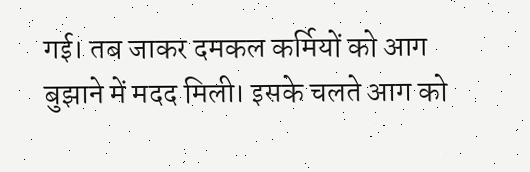गई। तब जाकर दमकल कर्मियों को आग बुझाने में मदद मिली। इसके चलते आग को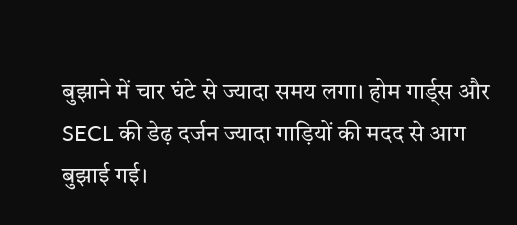बुझाने में चार घंटे से ज्यादा समय लगा। होम गार्ड्स और SECL की डेढ़ दर्जन ज्यादा गाड़ियों की मदद से आग बुझाई गई।